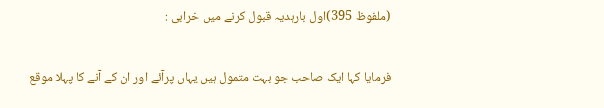(ملفوظ 395)اول بارہدیہ قبول کرنے میں خرابی :

فرمایا کہا ایک صاحب جو بہت متمول ہیں یہاں پرآئے اور ان کے آنے کا پہلا موقع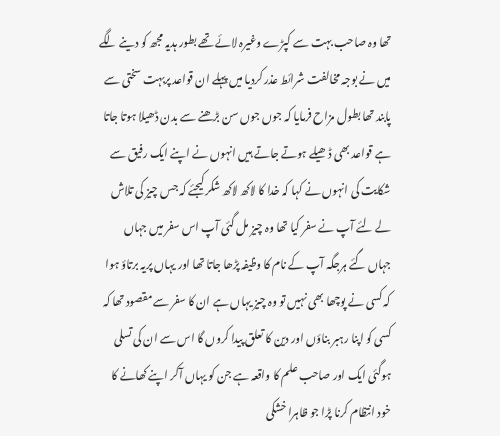تھا وہ صاحب بہت سے کپڑے وغیرہ لائے تھے بطور ہدیہ مجھ کو دینے لگے میں نے بوجہ مخالفت شرائط عذر کردیا میں پہلے ان قواعد پربہت سختی سے پابند تھا بطول مزاح فرمایا کہ جوں جوں سن بڑھنے سے بدن ڈھیلا ہوتا جاتا ہے قواعد بھی ڈھیلے ہوتے جاتے ہیں انہوں نے اپنے ایک رفیق سے شکایت کی انہوں نے کہا کہ خدا کا لاکھ لاکھ شکر کیجئے کہ جس چیز کی تلاش لے لئے آپ نے سفر کیا تھا وہ چیز مل گئی آپ اس سفر میں جہاں جہاں گئے ہرجگہ آپ کے نام کا وظیفہ پڑھا جاتا تھا اور یہاں پریہ برتاؤ ہوا کہ کسی نے پوچھا بھی نہیں تو وہ چیز یہاں ہے ان کا سفر سے مقصود تھا کہ کسی کو اپنا رہبر بناؤں اور دین کا تعلق پیدا کروں گا اس سے ان کی تسلی ہوگئی ایک اور صاحب علم کا واقعہ ہے جن کو یہاں آکر اپنے کھانے کا خود انتظام کرنا پڑا جو ظاہرا خشکی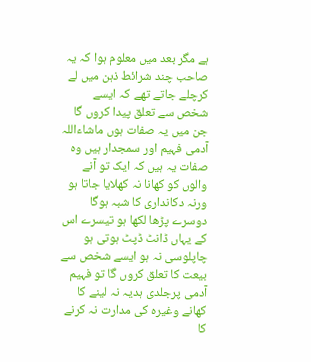ہے مگر بعد میں معلوم ہوا کہ یہ صاحب چند شرائط ذہن میں لے کرچلے جاتے تھے کہ ایسے شخص سے تعلق پیدا کروں گا جن میں یہ صفات ہوں ماشاءاللہ آدمی فہیم اور سمجدار ہیں وہ صفات یہ ہیں کہ ایک تو آنے والوں کو کھانا نہ کھلایا جاتا ہو ورنہ دکانداری کا شبہ ہوگا دوسرے پڑھا لکھا ہو تیسرے اس کے یہاں ڈانٹ ڈپٹ ہوتی ہو چاپلوسی نہ ہو ایسے شخص سے بیعت کا تعلق کروں گا تو فہیم آدمی پرجلدی ہدیہ نہ لینے کا کھانے وغیرہ کی مدارت نہ کرنے کا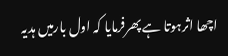اچھا اثرہوتا ہے پھرفرمایا کہ اول بارمیں ہدیہ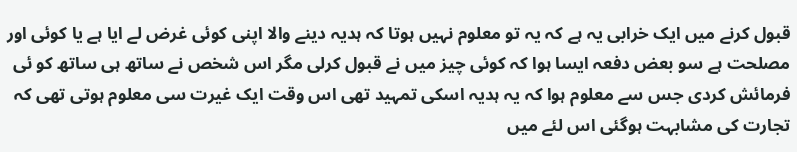قبول کرنے میں ایک خرابی یہ ہے کہ یہ تو معلوم نہیں ہوتا کہ ہدیہ دینے والا اپنی کوئی غرض لے ایا ہے یا کوئی اور مصلحت ہے سو بعض دفعہ ایسا ہوا کہ کوئی چیز میں نے قبول کرلی مگر اس شخص نے ساتھ ہی ساتھ کو ئی فرمائش کردی جس سے معلوم ہوا کہ یہ ہدیہ اسکی تمہید تھی اس وقت ایک غیرت سی معلوم ہوتی تھی کہ تجارت کی مشابہت ہوگئی اس لئے میں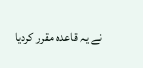نے یہ قاعدہ مقرر کردیا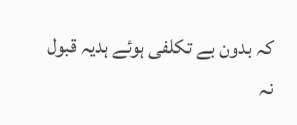کہ بدون بے تکلفی ہوئے ہدیہ قبول نہ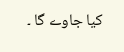کیا جاوے گا ۔